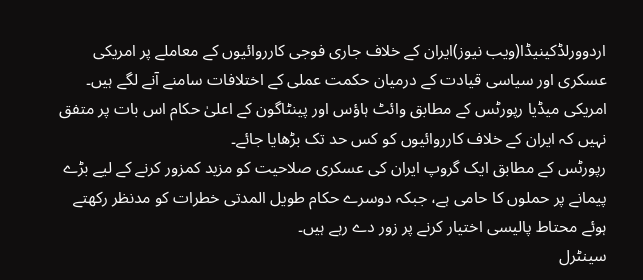اردوورلڈکینیڈا(ویب نیوز)ایران کے خلاف جاری فوجی کارروائیوں کے معاملے پر امریکی عسکری اور سیاسی قیادت کے درمیان حکمت عملی کے اختلافات سامنے آنے لگے ہیں۔ امریکی میڈیا رپورٹس کے مطابق وائٹ ہاؤس اور پینٹاگون کے اعلیٰ حکام اس بات پر متفق نہیں کہ ایران کے خلاف کارروائیوں کو کس حد تک بڑھایا جائے۔
رپورٹس کے مطابق ایک گروپ ایران کی عسکری صلاحیت کو مزید کمزور کرنے کے لیے بڑے پیمانے پر حملوں کا حامی ہے، جبکہ دوسرے حکام طویل المدتی خطرات کو مدنظر رکھتے ہوئے محتاط پالیسی اختیار کرنے پر زور دے رہے ہیں۔
سینٹرل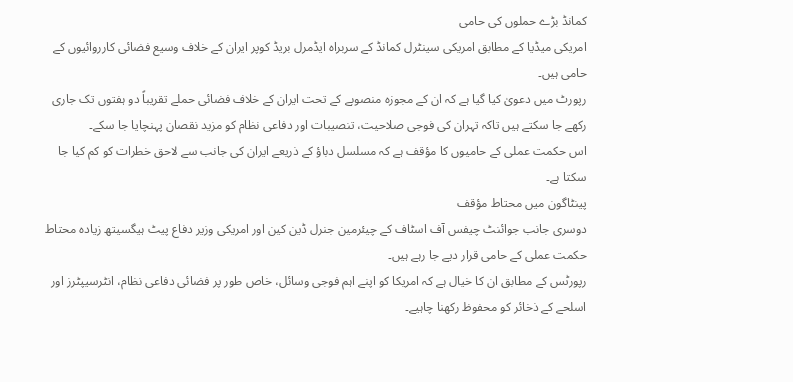کمانڈ بڑے حملوں کی حامی
امریکی میڈیا کے مطابق امریکی سینٹرل کمانڈ کے سربراہ ایڈمرل بریڈ کوپر ایران کے خلاف وسیع فضائی کارروائیوں کے حامی ہیں۔
رپورٹ میں دعویٰ کیا گیا ہے کہ ان کے مجوزہ منصوبے کے تحت ایران کے خلاف فضائی حملے تقریباً دو ہفتوں تک جاری رکھے جا سکتے ہیں تاکہ تہران کی فوجی صلاحیت، تنصیبات اور دفاعی نظام کو مزید نقصان پہنچایا جا سکے۔
اس حکمت عملی کے حامیوں کا مؤقف ہے کہ مسلسل دباؤ کے ذریعے ایران کی جانب سے لاحق خطرات کو کم کیا جا سکتا ہے۔
پینٹاگون میں محتاط مؤقف
دوسری جانب جوائنٹ چیفس آف اسٹاف کے چیئرمین جنرل ڈین کین اور امریکی وزیر دفاع پیٹ ہیگسیتھ زیادہ محتاط حکمت عملی کے حامی قرار دیے جا رہے ہیں۔
رپورٹس کے مطابق ان کا خیال ہے کہ امریکا کو اپنے اہم فوجی وسائل، خاص طور پر فضائی دفاعی نظام، انٹرسیپٹرز اور اسلحے کے ذخائر کو محفوظ رکھنا چاہیے۔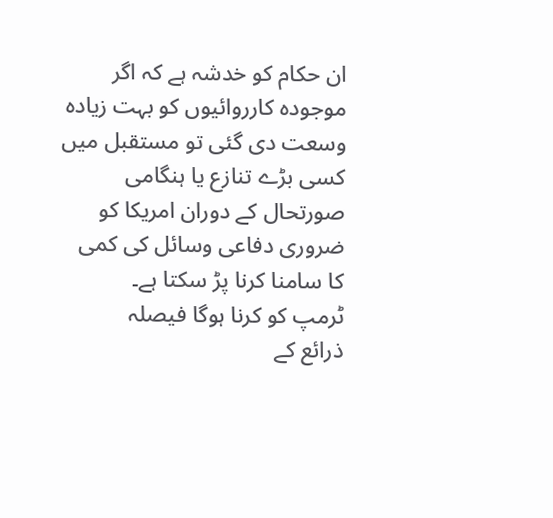ان حکام کو خدشہ ہے کہ اگر موجودہ کارروائیوں کو بہت زیادہ وسعت دی گئی تو مستقبل میں کسی بڑے تنازع یا ہنگامی صورتحال کے دوران امریکا کو ضروری دفاعی وسائل کی کمی کا سامنا کرنا پڑ سکتا ہے۔
ٹرمپ کو کرنا ہوگا فیصلہ
ذرائع کے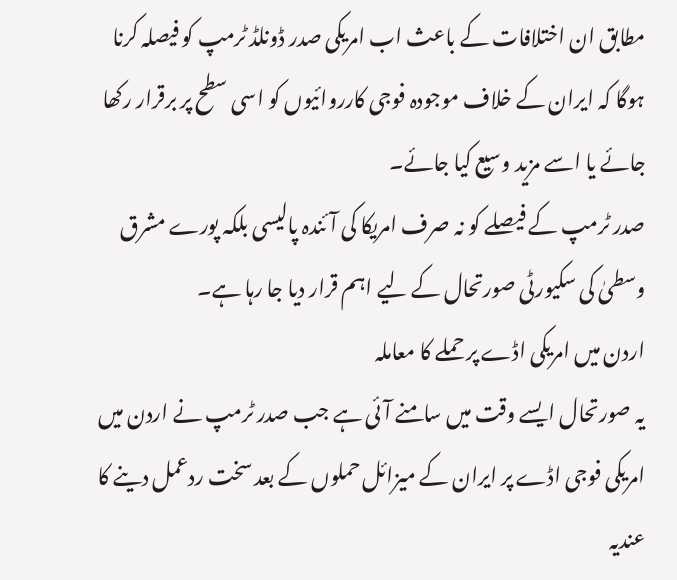مطابق ان اختلافات کے باعث اب امریکی صدر ڈونلڈ ٹرمپ کو فیصلہ کرنا ہوگا کہ ایران کے خلاف موجودہ فوجی کارروائیوں کو اسی سطح پر برقرار رکھا جائے یا اسے مزید وسیع کیا جائے۔
صدر ٹرمپ کے فیصلے کو نہ صرف امریکا کی آئندہ پالیسی بلکہ پورے مشرق وسطیٰ کی سکیورٹی صورتحال کے لیے اہم قرار دیا جا رہا ہے۔
اردن میں امریکی اڈے پر حملے کا معاملہ
یہ صورتحال ایسے وقت میں سامنے آئی ہے جب صدر ٹرمپ نے اردن میں امریکی فوجی اڈے پر ایران کے میزائل حملوں کے بعد سخت ردعمل دینے کا عندیہ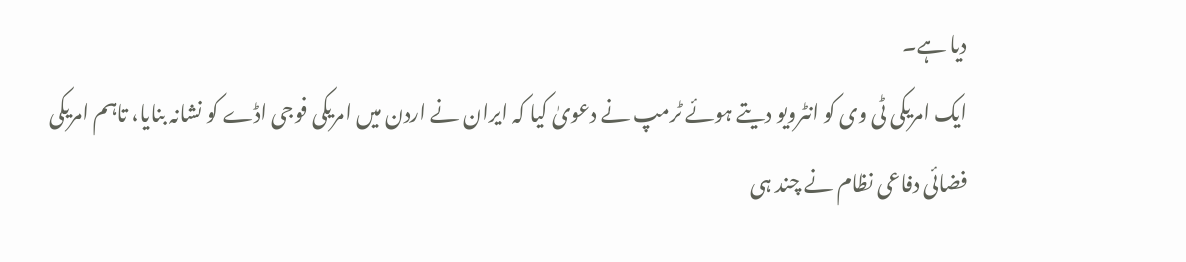دیا ہے۔
ایک امریکی ٹی وی کو انٹرویو دیتے ہوئے ٹرمپ نے دعویٰ کیا کہ ایران نے اردن میں امریکی فوجی اڈے کو نشانہ بنایا، تاہم امریکی فضائی دفاعی نظام نے چند ہی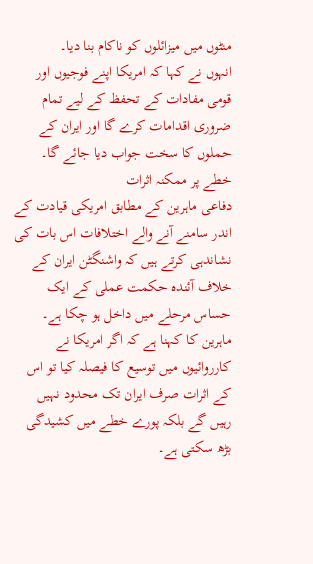منٹوں میں میزائلوں کو ناکام بنا دیا۔
انہوں نے کہا کہ امریکا اپنے فوجیوں اور قومی مفادات کے تحفظ کے لیے تمام ضروری اقدامات کرے گا اور ایران کے حملوں کا سخت جواب دیا جائے گا۔
خطے پر ممکنہ اثرات
دفاعی ماہرین کے مطابق امریکی قیادت کے اندر سامنے آنے والے اختلافات اس بات کی نشاندہی کرتے ہیں کہ واشنگٹن ایران کے خلاف آئندہ حکمت عملی کے ایک حساس مرحلے میں داخل ہو چکا ہے۔
ماہرین کا کہنا ہے کہ اگر امریکا نے کارروائیوں میں توسیع کا فیصلہ کیا تو اس کے اثرات صرف ایران تک محدود نہیں رہیں گے بلکہ پورے خطے میں کشیدگی بڑھ سکتی ہے۔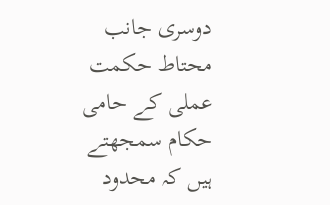دوسری جانب محتاط حکمت عملی کے حامی حکام سمجھتے ہیں کہ محدود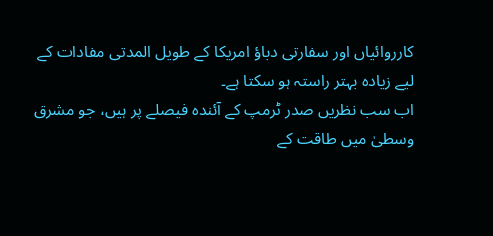کارروائیاں اور سفارتی دباؤ امریکا کے طویل المدتی مفادات کے لیے زیادہ بہتر راستہ ہو سکتا ہے۔
اب سب نظریں صدر ٹرمپ کے آئندہ فیصلے پر ہیں، جو مشرق وسطیٰ میں طاقت کے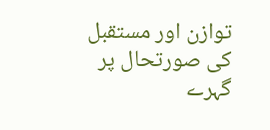توازن اور مستقبل کی صورتحال پر گہرے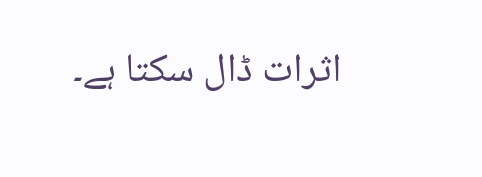اثرات ڈال سکتا ہے۔